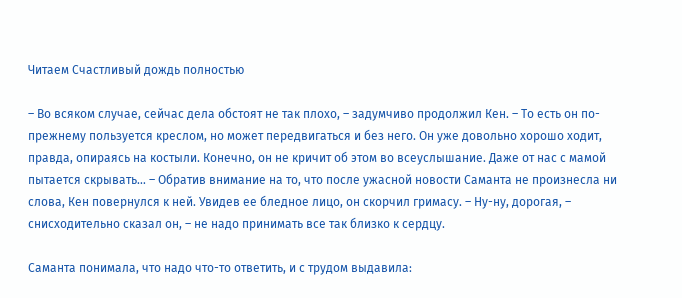Читаем Счастливый дождь полностью

– Во всяком случае, сейчас дела обстоят не так плохо, – задумчиво продолжил Кен. – То есть он по-прежнему пользуется креслом, но может передвигаться и без него. Он уже довольно хорошо ходит, правда, опираясь на костыли. Конечно, он не кричит об этом во всеуслышание. Даже от нас с мамой пытается скрывать… – Обратив внимание на то, что после ужасной новости Саманта не произнесла ни слова, Кен повернулся к ней. Увидев ее бледное лицо, он скорчил гримасу. – Ну-ну, дорогая, – снисходительно сказал он, – не надо принимать все так близко к сердцу.

Саманта понимала, что надо что-то ответить, и с трудом выдавила: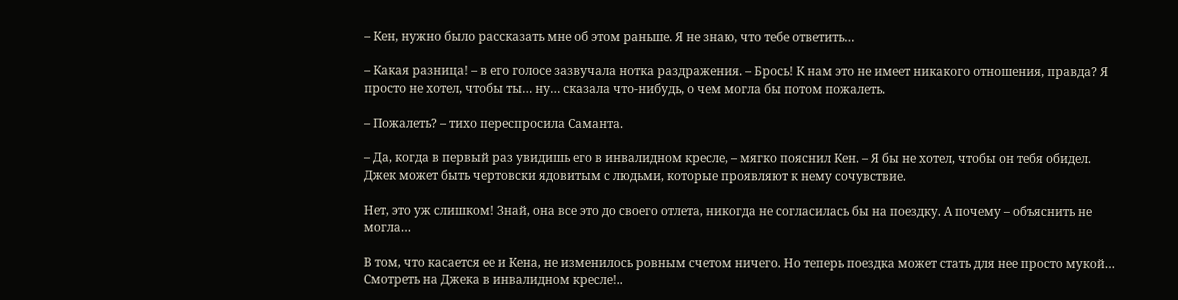– Кен, нужно было рассказать мне об этом раньше. Я не знаю, что тебе ответить…

– Какая разница! – в его голосе зазвучала нотка раздражения. – Брось! К нам это не имеет никакого отношения, правда? Я просто не хотел, чтобы ты… ну… сказала что-нибудь, о чем могла бы потом пожалеть.

– Пожалеть? – тихо переспросила Саманта.

– Да, когда в первый раз увидишь его в инвалидном кресле, – мягко пояснил Кен. – Я бы не хотел, чтобы он тебя обидел. Джек может быть чертовски ядовитым с людьми, которые проявляют к нему сочувствие.

Нет, это уж слишком! Знай, она все это до своего отлета, никогда не согласилась бы на поездку. А почему – объяснить не могла…

В том, что касается ее и Кена, не изменилось ровным счетом ничего. Но теперь поездка может стать для нее просто мукой… Смотреть на Джека в инвалидном кресле!..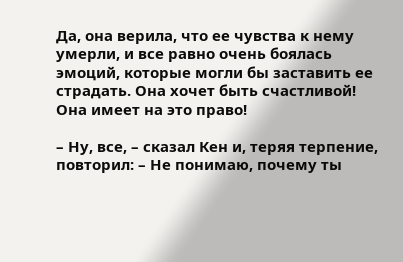Да, она верила, что ее чувства к нему умерли, и все равно очень боялась эмоций, которые могли бы заставить ее страдать. Она хочет быть счастливой! Она имеет на это право!

– Ну, все, – сказал Кен и, теряя терпение, повторил: – Не понимаю, почему ты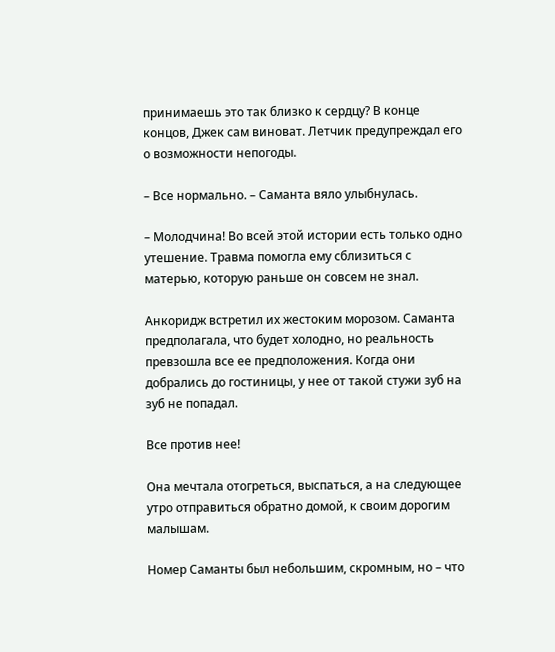принимаешь это так близко к сердцу? В конце концов, Джек сам виноват. Летчик предупреждал его о возможности непогоды.

– Все нормально. – Саманта вяло улыбнулась.

– Молодчина! Во всей этой истории есть только одно утешение. Травма помогла ему сблизиться с матерью, которую раньше он совсем не знал.

Анкоридж встретил их жестоким морозом. Саманта предполагала, что будет холодно, но реальность превзошла все ее предположения. Когда они добрались до гостиницы, у нее от такой стужи зуб на зуб не попадал.

Все против нее!

Она мечтала отогреться, выспаться, а на следующее утро отправиться обратно домой, к своим дорогим малышам.

Номер Саманты был небольшим, скромным, но – что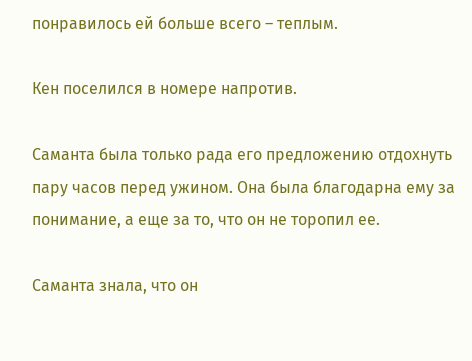понравилось ей больше всего – теплым.

Кен поселился в номере напротив.

Саманта была только рада его предложению отдохнуть пару часов перед ужином. Она была благодарна ему за понимание, а еще за то, что он не торопил ее.

Саманта знала, что он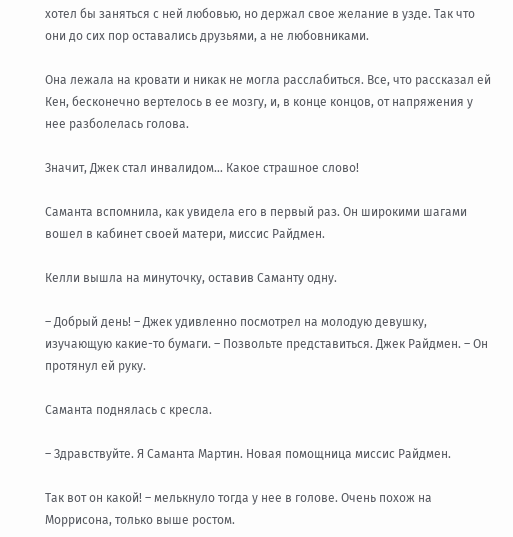хотел бы заняться с ней любовью, но держал свое желание в узде. Так что они до сих пор оставались друзьями, а не любовниками.

Она лежала на кровати и никак не могла расслабиться. Все, что рассказал ей Кен, бесконечно вертелось в ее мозгу, и, в конце концов, от напряжения у нее разболелась голова.

Значит, Джек стал инвалидом… Какое страшное слово!

Саманта вспомнила, как увидела его в первый раз. Он широкими шагами вошел в кабинет своей матери, миссис Райдмен.

Келли вышла на минуточку, оставив Саманту одну.

– Добрый день! – Джек удивленно посмотрел на молодую девушку, изучающую какие-то бумаги. – Позвольте представиться. Джек Райдмен. – Он протянул ей руку.

Саманта поднялась с кресла.

– Здравствуйте. Я Саманта Мартин. Новая помощница миссис Райдмен.

Так вот он какой! – мелькнуло тогда у нее в голове. Очень похож на Моррисона, только выше ростом.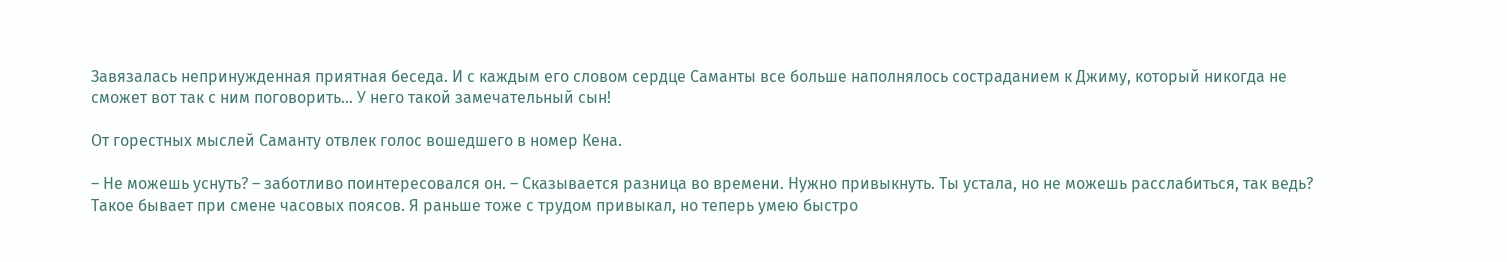Завязалась непринужденная приятная беседа. И с каждым его словом сердце Саманты все больше наполнялось состраданием к Джиму, который никогда не сможет вот так с ним поговорить… У него такой замечательный сын!

От горестных мыслей Саманту отвлек голос вошедшего в номер Кена.

– Не можешь уснуть? – заботливо поинтересовался он. – Сказывается разница во времени. Нужно привыкнуть. Ты устала, но не можешь расслабиться, так ведь? Такое бывает при смене часовых поясов. Я раньше тоже с трудом привыкал, но теперь умею быстро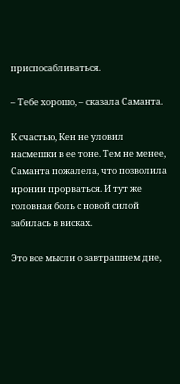приспосабливаться.

– Тебе хорошо, – сказала Саманта.

К счастью, Кен не уловил насмешки в ее тоне. Тем не менее, Саманта пожалела, что позволила иронии прорваться. И тут же головная боль с новой силой забилась в висках.

Это все мысли о завтрашнем дне,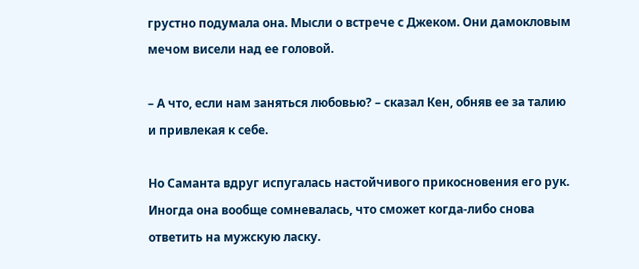грустно подумала она. Мысли о встрече с Джеком. Они дамокловым мечом висели над ее головой.

– А что, если нам заняться любовью? – сказал Кен, обняв ее за талию и привлекая к себе.

Но Саманта вдруг испугалась настойчивого прикосновения его рук. Иногда она вообще сомневалась, что сможет когда-либо снова ответить на мужскую ласку.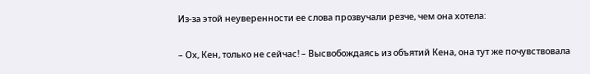Из-за этой неуверенности ее слова прозвучали резче, чем она хотела:

– Ох, Кен, только не сейчас! – Высвобождаясь из объятий Кена, она тут же почувствовала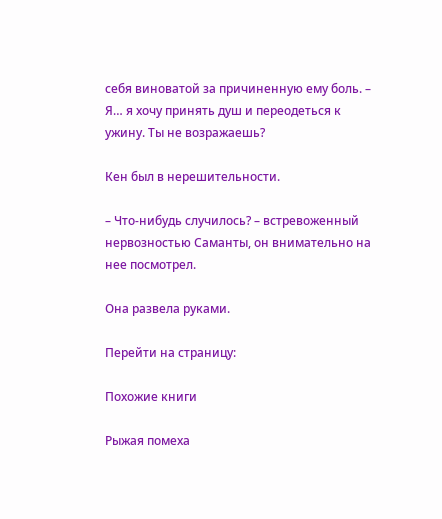себя виноватой за причиненную ему боль. – Я… я хочу принять душ и переодеться к ужину. Ты не возражаешь?

Кен был в нерешительности.

– Что-нибудь случилось? – встревоженный нервозностью Саманты, он внимательно на нее посмотрел.

Она развела руками.

Перейти на страницу:

Похожие книги

Рыжая помеха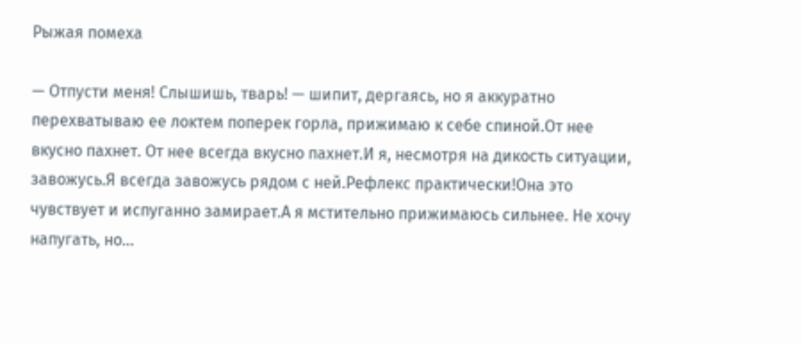Рыжая помеха

— Отпусти меня! Слышишь, тварь! — шипит, дергаясь, но я аккуратно перехватываю ее локтем поперек горла, прижимаю к себе спиной.От нее вкусно пахнет. От нее всегда вкусно пахнет.И я, несмотря на дикость ситуации, завожусь.Я всегда завожусь рядом с ней.Рефлекс практически!Она это чувствует и испуганно замирает.А я мстительно прижимаюсь сильнее. Не хочу напугать, но…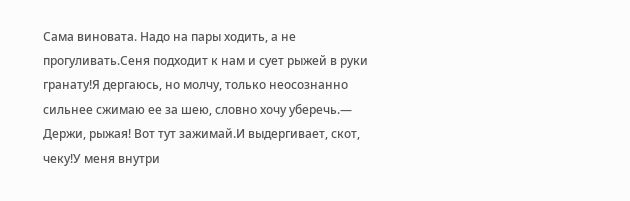Сама виновата. Надо на пары ходить, а не прогуливать.Сеня подходит к нам и сует рыжей в руки гранату!Я дергаюсь, но молчу, только неосознанно сильнее сжимаю ее за шею, словно хочу уберечь.— Держи, рыжая! Вот тут зажимай.И выдергивает, скот, чеку!У меня внутри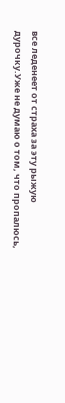все леденеет от страха за эту рыжую дурочку.Уже не думаю о том, что пропалюсь,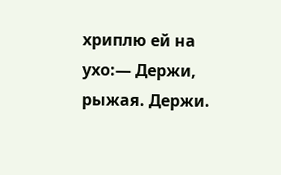хриплю ей на ухо:— Держи, рыжая. Держи.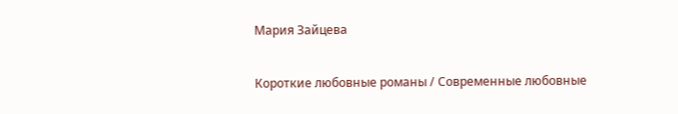Мария Зайцева

Короткие любовные романы / Современные любовные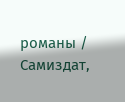романы / Самиздат,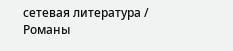сетевая литература / Романы